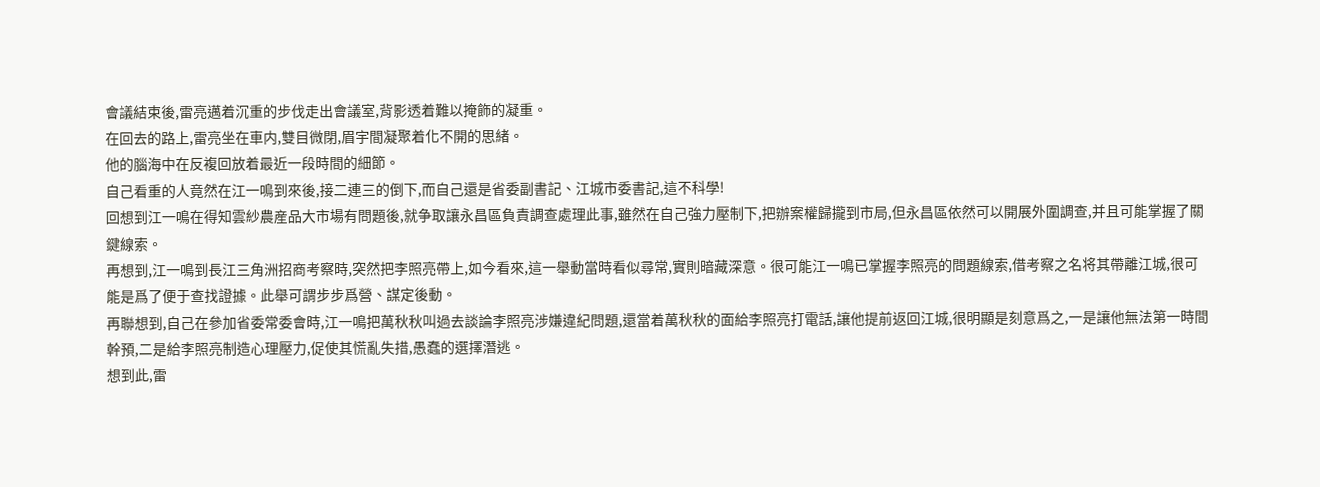會議結束後,雷亮邁着沉重的步伐走出會議室,背影透着難以掩飾的凝重。
在回去的路上,雷亮坐在車内,雙目微閉,眉宇間凝聚着化不開的思緒。
他的腦海中在反複回放着最近一段時間的細節。
自己看重的人竟然在江一鳴到來後,接二連三的倒下,而自己還是省委副書記、江城市委書記,這不科學!
回想到江一鳴在得知雲紗農産品大市場有問題後,就争取讓永昌區負責調查處理此事,雖然在自己強力壓制下,把辦案權歸攏到市局,但永昌區依然可以開展外圍調查,并且可能掌握了關鍵線索。
再想到,江一鳴到長江三角洲招商考察時,突然把李照亮帶上,如今看來,這一舉動當時看似尋常,實則暗藏深意。很可能江一鳴已掌握李照亮的問題線索,借考察之名将其帶離江城,很可能是爲了便于查找證據。此舉可謂步步爲營、謀定後動。
再聯想到,自己在參加省委常委會時,江一鳴把萬秋秋叫過去談論李照亮涉嫌違紀問題,還當着萬秋秋的面給李照亮打電話,讓他提前返回江城,很明顯是刻意爲之,一是讓他無法第一時間幹預,二是給李照亮制造心理壓力,促使其慌亂失措,愚蠢的選擇潛逃。
想到此,雷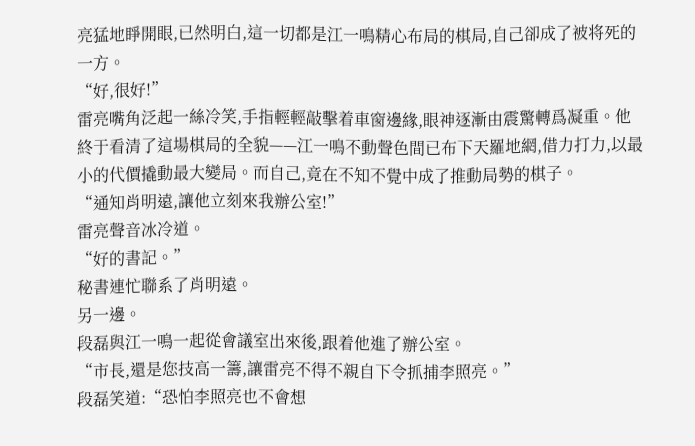亮猛地睜開眼,已然明白,這一切都是江一鳴精心布局的棋局,自己卻成了被将死的一方。
“好,很好!”
雷亮嘴角泛起一絲冷笑,手指輕輕敲擊着車窗邊緣,眼神逐漸由震驚轉爲凝重。他終于看清了這場棋局的全貌——江一鳴不動聲色間已布下天羅地網,借力打力,以最小的代價撬動最大變局。而自己,竟在不知不覺中成了推動局勢的棋子。
“通知肖明遠,讓他立刻來我辦公室!”
雷亮聲音冰冷道。
“好的書記。”
秘書連忙聯系了肖明遠。
另一邊。
段磊與江一鳴一起從會議室出來後,跟着他進了辦公室。
“市長,還是您技高一籌,讓雷亮不得不親自下令抓捕李照亮。”
段磊笑道:“恐怕李照亮也不會想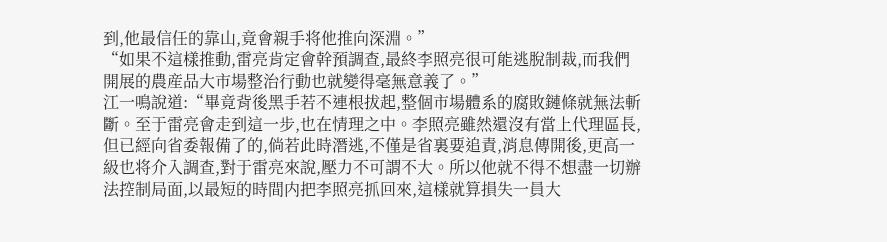到,他最信任的靠山,竟會親手将他推向深淵。”
“如果不這樣推動,雷亮肯定會幹預調查,最終李照亮很可能逃脫制裁,而我們開展的農産品大市場整治行動也就變得毫無意義了。”
江一鳴說道:“畢竟背後黑手若不連根拔起,整個市場體系的腐敗鏈條就無法斬斷。至于雷亮會走到這一步,也在情理之中。李照亮雖然還沒有當上代理區長,但已經向省委報備了的,倘若此時潛逃,不僅是省裏要追責,消息傳開後,更高一級也将介入調查,對于雷亮來說,壓力不可謂不大。所以他就不得不想盡一切辦法控制局面,以最短的時間内把李照亮抓回來,這樣就算損失一員大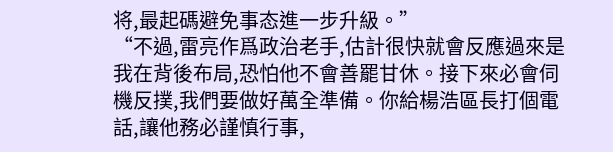将,最起碼避免事态進一步升級。”
“不過,雷亮作爲政治老手,估計很快就會反應過來是我在背後布局,恐怕他不會善罷甘休。接下來必會伺機反撲,我們要做好萬全準備。你給楊浩區長打個電話,讓他務必謹慎行事,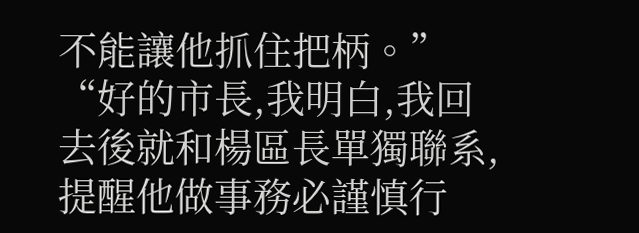不能讓他抓住把柄。”
“好的市長,我明白,我回去後就和楊區長單獨聯系,提醒他做事務必謹慎行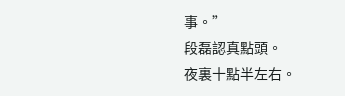事。”
段磊認真點頭。
夜裏十點半左右。